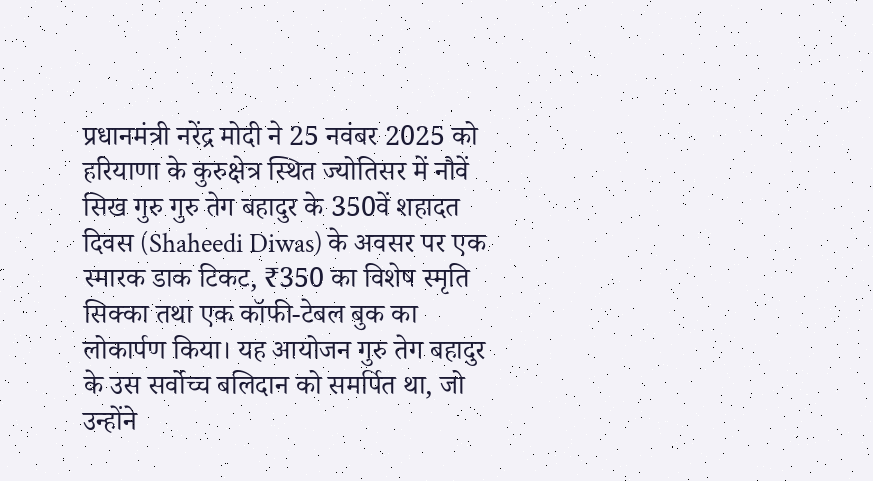प्रधानमंत्री नरेंद्र मोदी ने 25 नवंबर 2025 को हरियाणा के कुरुक्षेत्र स्थित ज्योतिसर में नौवें सिख गुरु गुरु तेग बहादुर के 350वें शहादत दिवस (Shaheedi Diwas) के अवसर पर एक स्मारक डाक टिकट, ₹350 का विशेष स्मृति सिक्का तथा एक कॉफी-टेबल बुक का लोकार्पण किया। यह आयोजन गुरु तेग बहादुर के उस सर्वोच्च बलिदान को समर्पित था, जो उन्होंने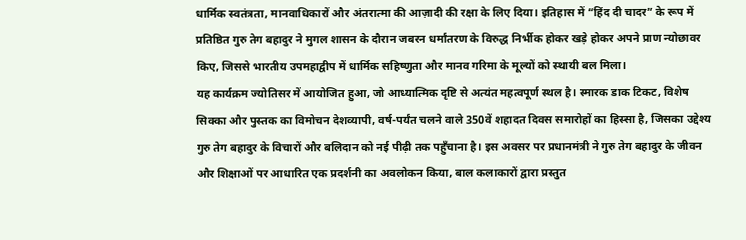धार्मिक स्वतंत्रता, मानवाधिकारों और अंतरात्मा की आज़ादी की रक्षा के लिए दिया। इतिहास में “हिंद दी चादर” के रूप में प्रतिष्ठित गुरु तेग बहादुर ने मुगल शासन के दौरान जबरन धर्मांतरण के विरुद्ध निर्भीक होकर खड़े होकर अपने प्राण न्योछावर किए, जिससे भारतीय उपमहाद्वीप में धार्मिक सहिष्णुता और मानव गरिमा के मूल्यों को स्थायी बल मिला।
यह कार्यक्रम ज्योतिसर में आयोजित हुआ, जो आध्यात्मिक दृष्टि से अत्यंत महत्वपूर्ण स्थल है। स्मारक डाक टिकट, विशेष सिक्का और पुस्तक का विमोचन देशव्यापी, वर्ष-पर्यंत चलने वाले 350वें शहादत दिवस समारोहों का हिस्सा है, जिसका उद्देश्य गुरु तेग बहादुर के विचारों और बलिदान को नई पीढ़ी तक पहुँचाना है। इस अवसर पर प्रधानमंत्री ने गुरु तेग बहादुर के जीवन और शिक्षाओं पर आधारित एक प्रदर्शनी का अवलोकन किया, बाल कलाकारों द्वारा प्रस्तुत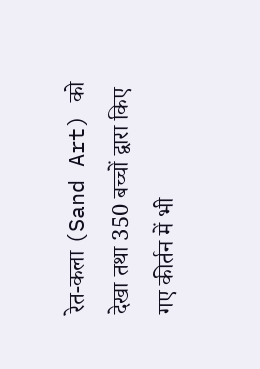रेत-कला (Sand Art) को देखा तथा 350 बच्चों द्वारा किए गए कीर्तन में भी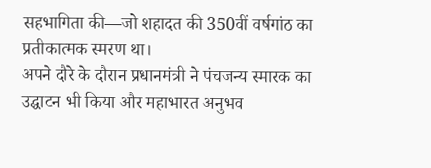सहभागिता की—जो शहादत की 350वीं वर्षगांठ का प्रतीकात्मक स्मरण था।
अपने दौरे के दौरान प्रधानमंत्री ने पंचजन्य स्मारक का उद्घाटन भी किया और महाभारत अनुभव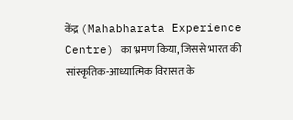केंद्र (Mahabharata Experience Centre) का भ्रमण किया, जिससे भारत की सांस्कृतिक-आध्यात्मिक विरासत के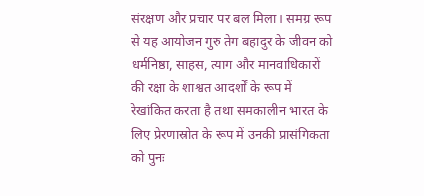संरक्षण और प्रचार पर बल मिला। समग्र रूप से यह आयोजन गुरु तेग बहादुर के जीवन को धर्मनिष्ठा, साहस, त्याग और मानवाधिकारों की रक्षा के शाश्वत आदर्शों के रूप में रेखांकित करता है तथा समकालीन भारत के लिए प्रेरणास्रोत के रूप में उनकी प्रासंगिकता को पुनः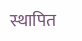स्थापित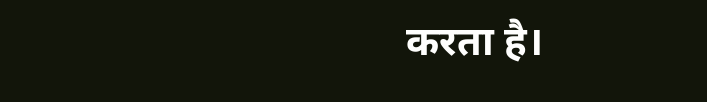करता है।